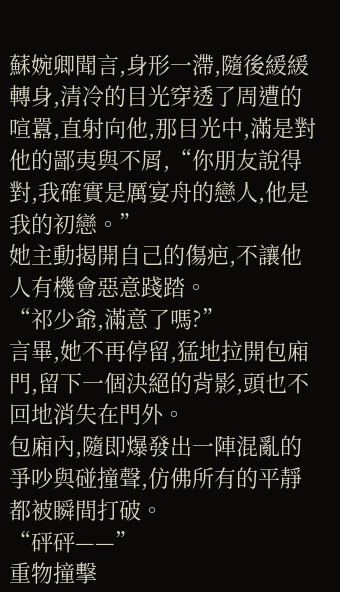蘇婉卿聞言,身形一滯,隨後緩緩轉身,清冷的目光穿透了周遭的喧囂,直射向他,那目光中,滿是對他的鄙夷與不屑,“你朋友說得對,我確實是厲宴舟的戀人,他是我的初戀。”
她主動揭開自己的傷疤,不讓他人有機會惡意踐踏。
“祁少爺,滿意了嗎?”
言畢,她不再停留,猛地拉開包廂門,留下一個決絕的背影,頭也不回地消失在門外。
包廂內,隨即爆發出一陣混亂的爭吵與碰撞聲,仿佛所有的平靜都被瞬間打破。
“砰砰——”
重物撞擊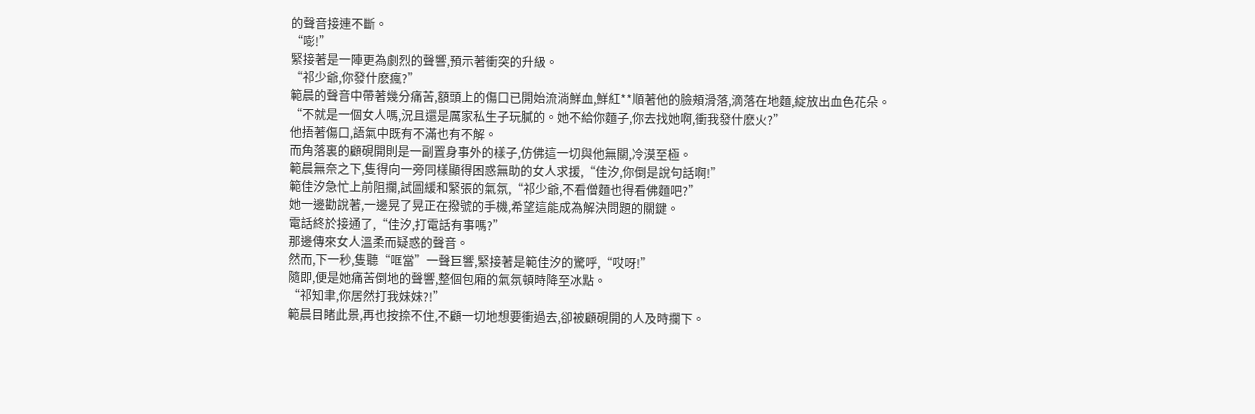的聲音接連不斷。
“嘭!”
緊接著是一陣更為劇烈的聲響,預示著衝突的升級。
“祁少爺,你發什麽瘋?”
範晨的聲音中帶著幾分痛苦,額頭上的傷口已開始流淌鮮血,鮮紅**順著他的臉頰滑落,滴落在地麵,綻放出血色花朵。
“不就是一個女人嗎,況且還是厲家私生子玩膩的。她不給你麵子,你去找她啊,衝我發什麽火?”
他捂著傷口,語氣中既有不滿也有不解。
而角落裏的顧硯開則是一副置身事外的樣子,仿佛這一切與他無關,冷漠至極。
範晨無奈之下,隻得向一旁同樣顯得困惑無助的女人求援,“佳汐,你倒是說句話啊!”
範佳汐急忙上前阻攔,試圖緩和緊張的氣氛,“祁少爺,不看僧麵也得看佛麵吧?”
她一邊勸說著,一邊晃了晃正在撥號的手機,希望這能成為解決問題的關鍵。
電話終於接通了,“佳汐,打電話有事嗎?”
那邊傳來女人溫柔而疑惑的聲音。
然而,下一秒,隻聽“哐當”一聲巨響,緊接著是範佳汐的驚呼,“哎呀!”
隨即,便是她痛苦倒地的聲響,整個包廂的氣氛頓時降至冰點。
“祁知聿,你居然打我妹妹?!”
範晨目睹此景,再也按捺不住,不顧一切地想要衝過去,卻被顧硯開的人及時攔下。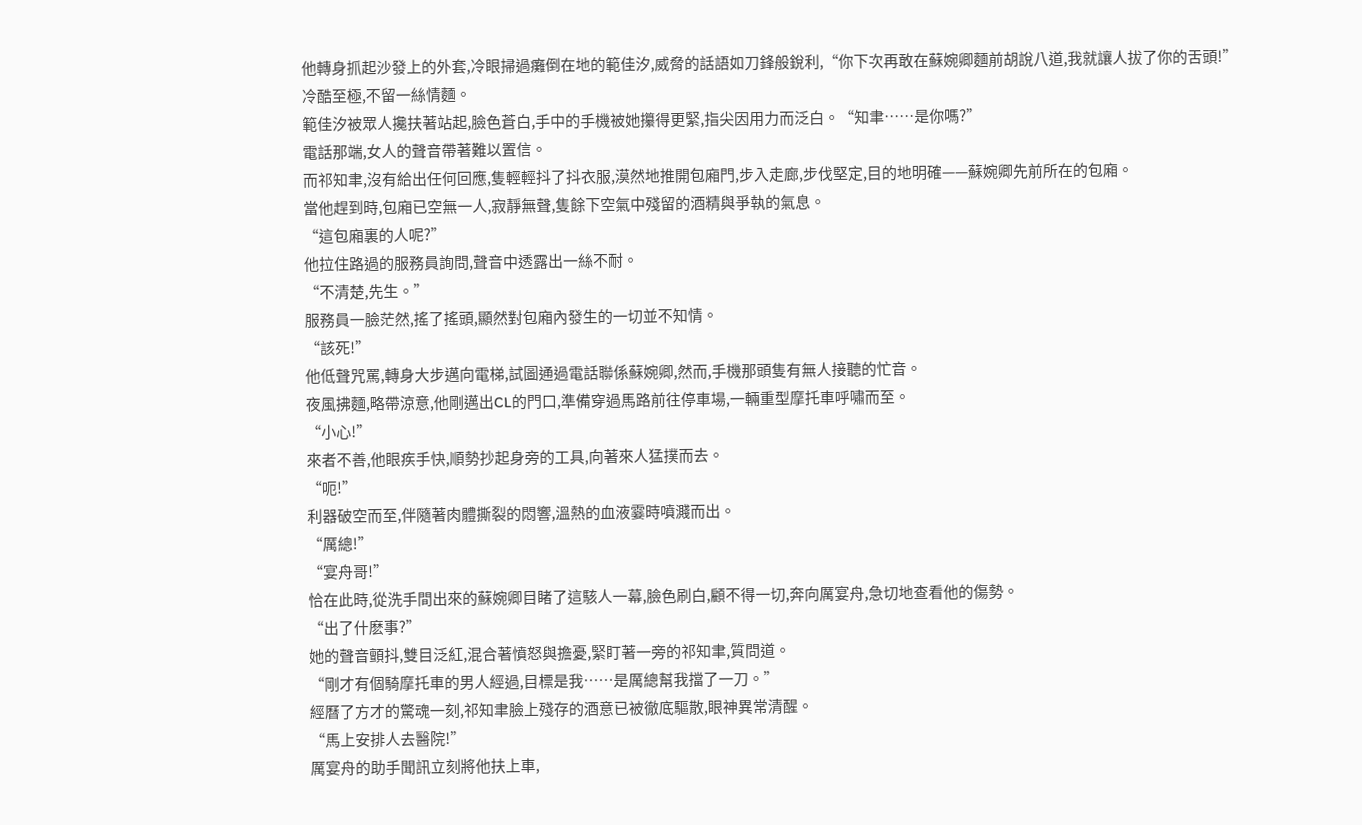他轉身抓起沙發上的外套,冷眼掃過癱倒在地的範佳汐,威脅的話語如刀鋒般銳利,“你下次再敢在蘇婉卿麵前胡說八道,我就讓人拔了你的舌頭!”
冷酷至極,不留一絲情麵。
範佳汐被眾人攙扶著站起,臉色蒼白,手中的手機被她攥得更緊,指尖因用力而泛白。“知聿……是你嗎?”
電話那端,女人的聲音帶著難以置信。
而祁知聿,沒有給出任何回應,隻輕輕抖了抖衣服,漠然地推開包廂門,步入走廊,步伐堅定,目的地明確——蘇婉卿先前所在的包廂。
當他趕到時,包廂已空無一人,寂靜無聲,隻餘下空氣中殘留的酒精與爭執的氣息。
“這包廂裏的人呢?”
他拉住路過的服務員詢問,聲音中透露出一絲不耐。
“不清楚,先生。”
服務員一臉茫然,搖了搖頭,顯然對包廂內發生的一切並不知情。
“該死!”
他低聲咒罵,轉身大步邁向電梯,試圖通過電話聯係蘇婉卿,然而,手機那頭隻有無人接聽的忙音。
夜風拂麵,略帶涼意,他剛邁出CL的門口,準備穿過馬路前往停車場,一輛重型摩托車呼嘯而至。
“小心!”
來者不善,他眼疾手快,順勢抄起身旁的工具,向著來人猛撲而去。
“呃!”
利器破空而至,伴隨著肉體撕裂的悶響,溫熱的血液霎時噴濺而出。
“厲總!”
“宴舟哥!”
恰在此時,從洗手間出來的蘇婉卿目睹了這駭人一幕,臉色刷白,顧不得一切,奔向厲宴舟,急切地查看他的傷勢。
“出了什麽事?”
她的聲音顫抖,雙目泛紅,混合著憤怒與擔憂,緊盯著一旁的祁知聿,質問道。
“剛才有個騎摩托車的男人經過,目標是我……是厲總幫我擋了一刀。”
經曆了方才的驚魂一刻,祁知聿臉上殘存的酒意已被徹底驅散,眼神異常清醒。
“馬上安排人去醫院!”
厲宴舟的助手聞訊立刻將他扶上車,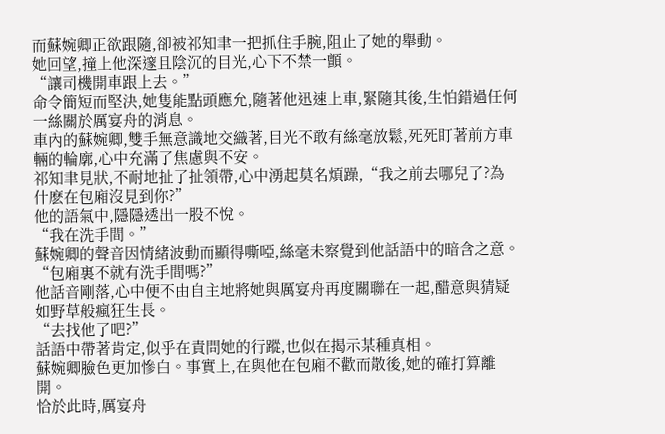而蘇婉卿正欲跟隨,卻被祁知聿一把抓住手腕,阻止了她的舉動。
她回望,撞上他深邃且陰沉的目光,心下不禁一顫。
“讓司機開車跟上去。”
命令簡短而堅決,她隻能點頭應允,隨著他迅速上車,緊隨其後,生怕錯過任何一絲關於厲宴舟的消息。
車內的蘇婉卿,雙手無意識地交織著,目光不敢有絲毫放鬆,死死盯著前方車輛的輪廓,心中充滿了焦慮與不安。
祁知聿見狀,不耐地扯了扯領帶,心中湧起莫名煩躁,“我之前去哪兒了?為什麽在包廂沒見到你?”
他的語氣中,隱隱透出一股不悅。
“我在洗手間。”
蘇婉卿的聲音因情緒波動而顯得嘶啞,絲毫未察覺到他話語中的暗含之意。
“包廂裏不就有洗手間嗎?”
他話音剛落,心中便不由自主地將她與厲宴舟再度關聯在一起,醋意與猜疑如野草般瘋狂生長。
“去找他了吧?”
話語中帶著肯定,似乎在責問她的行蹤,也似在揭示某種真相。
蘇婉卿臉色更加慘白。事實上,在與他在包廂不歡而散後,她的確打算離開。
恰於此時,厲宴舟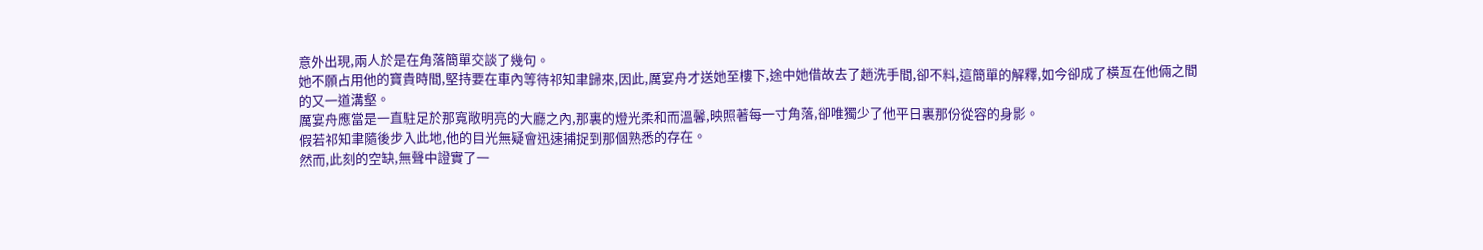意外出現,兩人於是在角落簡單交談了幾句。
她不願占用他的寶貴時間,堅持要在車內等待祁知聿歸來,因此,厲宴舟才送她至樓下,途中她借故去了趟洗手間,卻不料,這簡單的解釋,如今卻成了橫亙在他倆之間的又一道溝壑。
厲宴舟應當是一直駐足於那寬敞明亮的大廳之內,那裏的燈光柔和而溫馨,映照著每一寸角落,卻唯獨少了他平日裏那份從容的身影。
假若祁知聿隨後步入此地,他的目光無疑會迅速捕捉到那個熟悉的存在。
然而,此刻的空缺,無聲中證實了一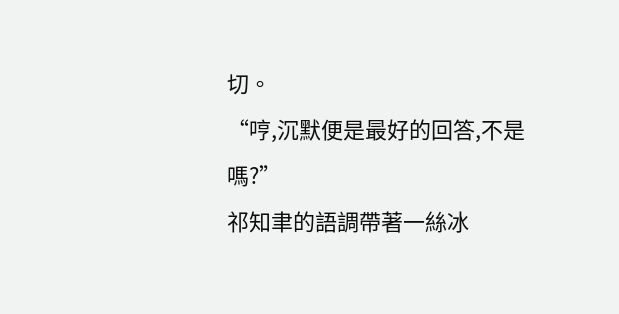切。
“哼,沉默便是最好的回答,不是嗎?”
祁知聿的語調帶著一絲冰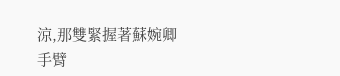涼,那雙緊握著蘇婉卿手臂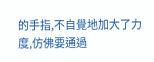的手指,不自覺地加大了力度,仿佛要通過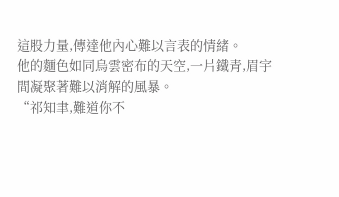這股力量,傳達他內心難以言表的情緒。
他的麵色如同烏雲密布的天空,一片鐵青,眉宇間凝聚著難以消解的風暴。
“祁知聿,難道你不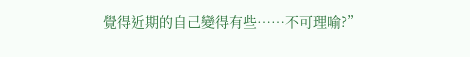覺得近期的自己變得有些……不可理喻?”